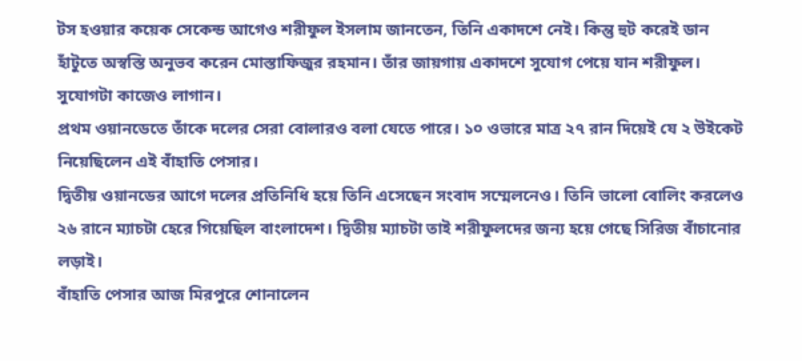টস হওয়ার কয়েক সেকেন্ড আগেও শরীফুল ইসলাম জানতেন, তিনি একাদশে নেই। কিন্তু হুট করেই ডান হাঁটুতে অস্বস্তি অনুভব করেন মোস্তাফিজুর রহমান। তাঁর জায়গায় একাদশে সুযোগ পেয়ে যান শরীফুল। সুযোগটা কাজেও লাগান।
প্রথম ওয়ানডেতে তাঁকে দলের সেরা বোলারও বলা যেতে পারে। ১০ ওভারে মাত্র ২৭ রান দিয়েই যে ২ উইকেট নিয়েছিলেন এই বাঁহাতি পেসার।
দ্বিতীয় ওয়ানডের আগে দলের প্রতিনিধি হয়ে তিনি এসেছেন সংবাদ সম্মেলনেও। তিনি ভালো বোলিং করলেও ২৬ রানে ম্যাচটা হেরে গিয়েছিল বাংলাদেশ। দ্বিতীয় ম্যাচটা তাই শরীফুলদের জন্য হয়ে গেছে সিরিজ বাঁচানোর লড়াই।
বাঁহাতি পেসার আজ মিরপুরে শোনালেন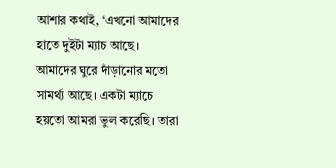আশার কথাই, ‘এখনো আমাদের হাতে দুইটা ম্যাচ আছে। আমাদের ঘুরে দাঁড়ানোর মতো সামর্থ্য আছে। একটা ম্যাচে হয়তো আমরা ভুল করেছি। তারা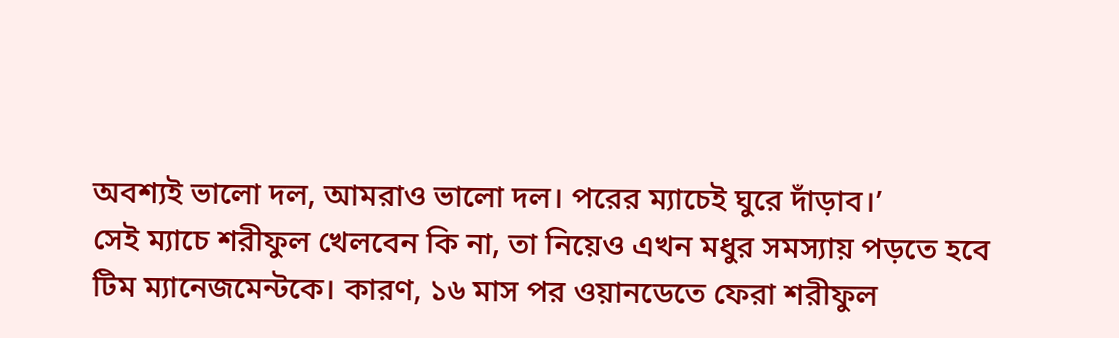অবশ্যই ভালো দল, আমরাও ভালো দল। পরের ম্যাচেই ঘুরে দাঁড়াব।’
সেই ম্যাচে শরীফুল খেলবেন কি না, তা নিয়েও এখন মধুর সমস্যায় পড়তে হবে টিম ম্যানেজমেন্টকে। কারণ, ১৬ মাস পর ওয়ানডেতে ফেরা শরীফুল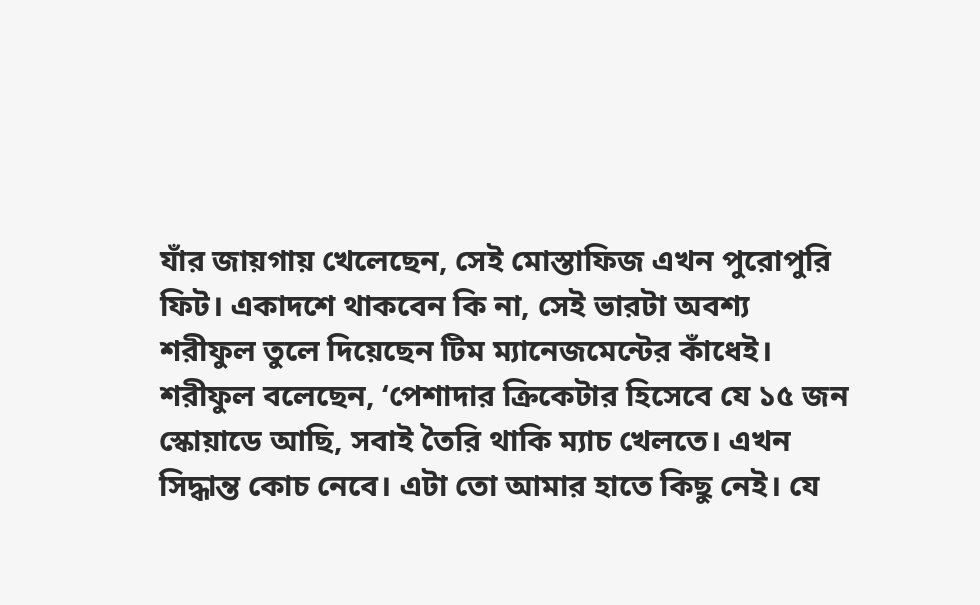যাঁর জায়গায় খেলেছেন, সেই মোস্তাফিজ এখন পুরোপুরি ফিট। একাদশে থাকবেন কি না, সেই ভারটা অবশ্য শরীফুল তুলে দিয়েছেন টিম ম্যানেজমেন্টের কাঁধেই।
শরীফুল বলেছেন, ‘পেশাদার ক্রিকেটার হিসেবে যে ১৫ জন স্কোয়াডে আছি, সবাই তৈরি থাকি ম্যাচ খেলতে। এখন সিদ্ধান্ত কোচ নেবে। এটা তো আমার হাতে কিছু নেই। যে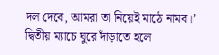দল দেবে, আমরা তা নিয়েই মাঠে নামব।’
দ্বিতীয় ম্যাচে ঘুরে দাঁড়াতে হলে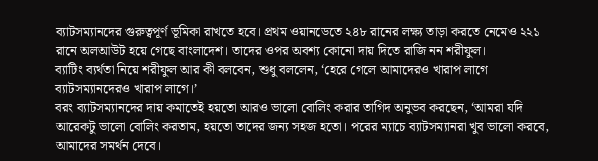ব্যাটসম্যানদের গুরুত্বপূর্ণ ভূমিকা রাখতে হবে। প্রথম ওয়ানডেতে ২৪৮ রানের লক্ষ্য তাড়া করতে নেমেও ২২১ রানে অলআউট হয়ে গেছে বাংলাদেশ। তাদের ওপর অবশ্য কোনো দায় দিতে রাজি নন শরীফুল।
ব্যাটিং ব্যর্থতা নিয়ে শরীফুল আর কী বলবেন, শুধু বললেন, ‘হেরে গেলে আমাদেরও খারাপ লাগে ব্যাটসম্যানদেরও খারাপ লাগে।’
বরং ব্যাটসম্যানদের দায় কমাতেই হয়তো আরও ভালো বোলিং করার তাগিদ অনুভব করছেন, ‘আমরা যদি আরেকটু ভালো বোলিং করতাম, হয়তো তাদের জন্য সহজ হতো। পরের ম্যাচে ব্যাটসম্যানরা খুব ভালো করবে, আমাদের সমর্থন দেবে।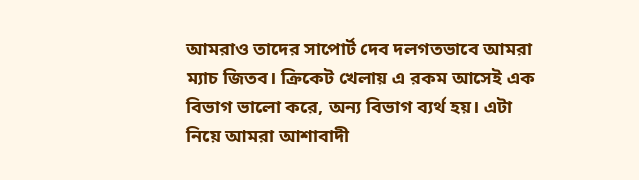আমরাও তাদের সাপোর্ট দেব দলগতভাবে আমরা ম্যাচ জিতব। ক্রিকেট খেলায় এ রকম আসেই এক বিভাগ ভালো করে, অন্য বিভাগ ব্যর্থ হয়। এটা নিয়ে আমরা আশাবাদী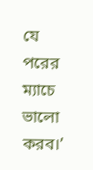যে পরের ম্যাচে ভালো করব।’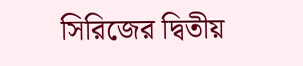সিরিজের দ্বিতীয়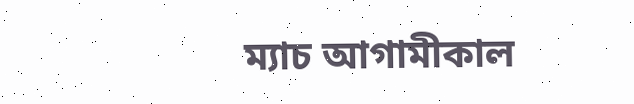ম্যাচ আগামীকাল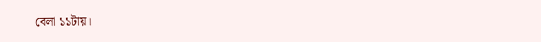বেলা ১১টায়।